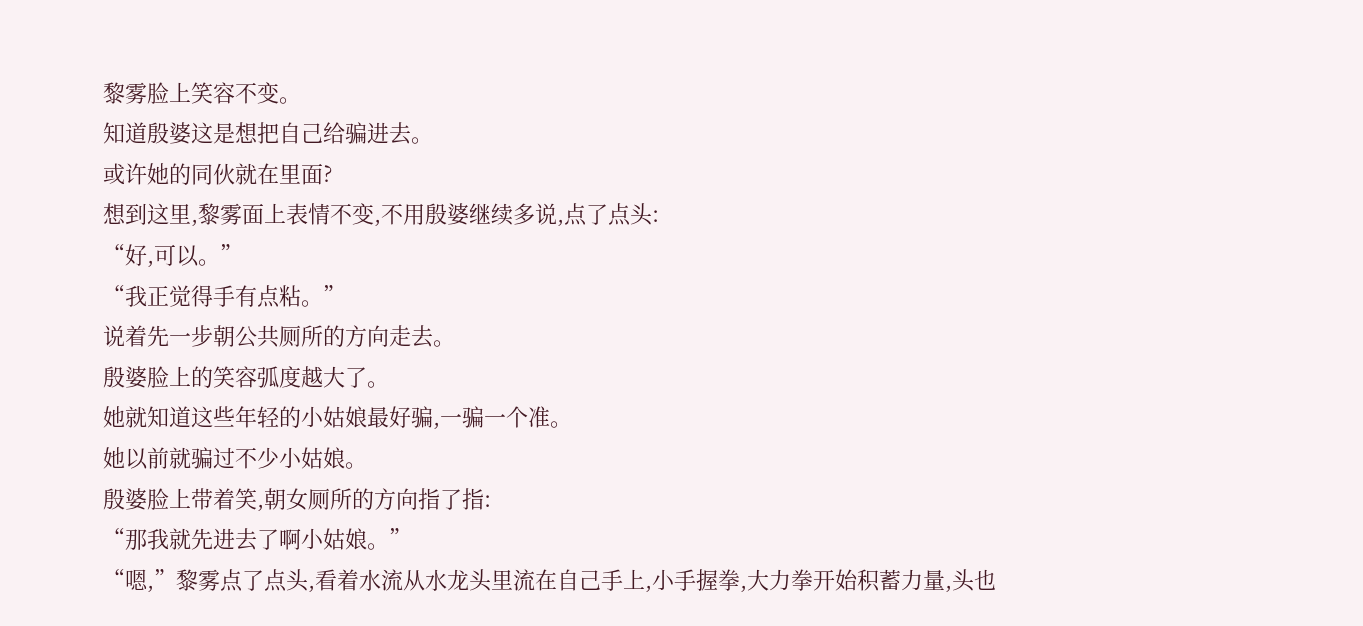黎雾脸上笑容不变。
知道殷婆这是想把自己给骗进去。
或许她的同伙就在里面?
想到这里,黎雾面上表情不变,不用殷婆继续多说,点了点头:
“好,可以。”
“我正觉得手有点粘。”
说着先一步朝公共厕所的方向走去。
殷婆脸上的笑容弧度越大了。
她就知道这些年轻的小姑娘最好骗,一骗一个准。
她以前就骗过不少小姑娘。
殷婆脸上带着笑,朝女厕所的方向指了指:
“那我就先进去了啊小姑娘。”
“嗯,”黎雾点了点头,看着水流从水龙头里流在自己手上,小手握拳,大力拳开始积蓄力量,头也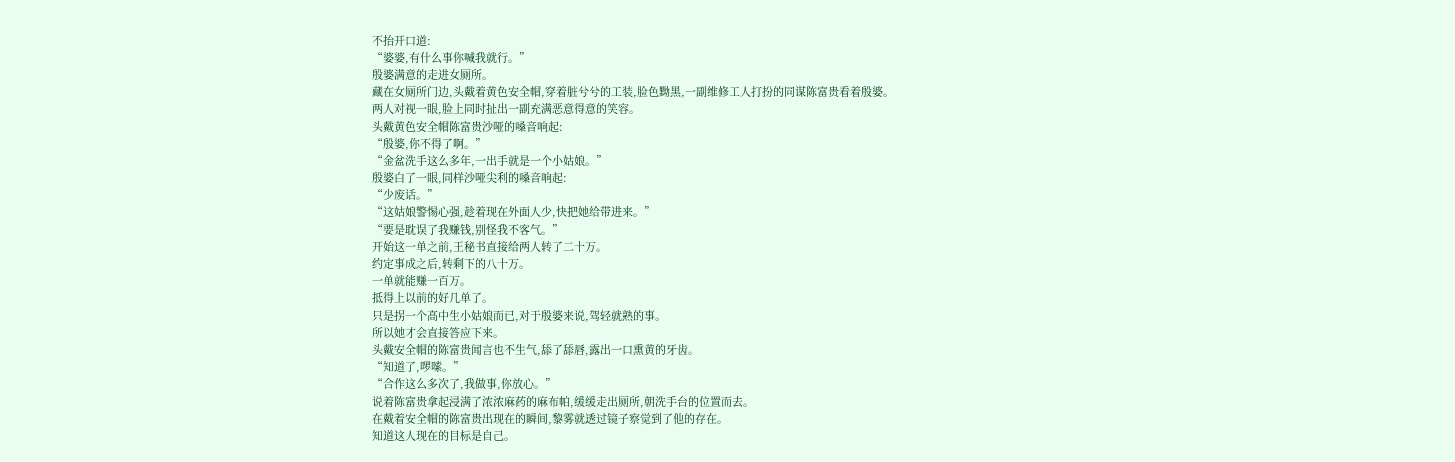不抬开口道:
“婆婆,有什么事你喊我就行。”
殷婆满意的走进女厕所。
藏在女厕所门边,头戴着黄色安全帽,穿着脏兮兮的工装,脸色黝黑,一副维修工人打扮的同谋陈富贵看着殷婆。
两人对视一眼,脸上同时扯出一副充满恶意得意的笑容。
头戴黄色安全帽陈富贵沙哑的嗓音响起:
“殷婆,你不得了啊。”
“金盆洗手这么多年,一出手就是一个小姑娘。”
殷婆白了一眼,同样沙哑尖利的嗓音响起:
“少废话。”
“这姑娘警惕心强,趁着现在外面人少,快把她给带进来。”
“要是耽误了我赚钱,别怪我不客气。”
开始这一单之前,王秘书直接给两人转了二十万。
约定事成之后,转剩下的八十万。
一单就能赚一百万。
抵得上以前的好几单了。
只是拐一个高中生小姑娘而已,对于殷婆来说,驾轻就熟的事。
所以她才会直接答应下来。
头戴安全帽的陈富贵闻言也不生气,舔了舔唇,露出一口熏黄的牙齿。
“知道了,啰嗦。”
“合作这么多次了,我做事,你放心。”
说着陈富贵拿起浸满了浓浓麻药的麻布帕,缓缓走出厕所,朝洗手台的位置而去。
在戴着安全帽的陈富贵出现在的瞬间,黎雾就透过镜子察觉到了他的存在。
知道这人现在的目标是自己。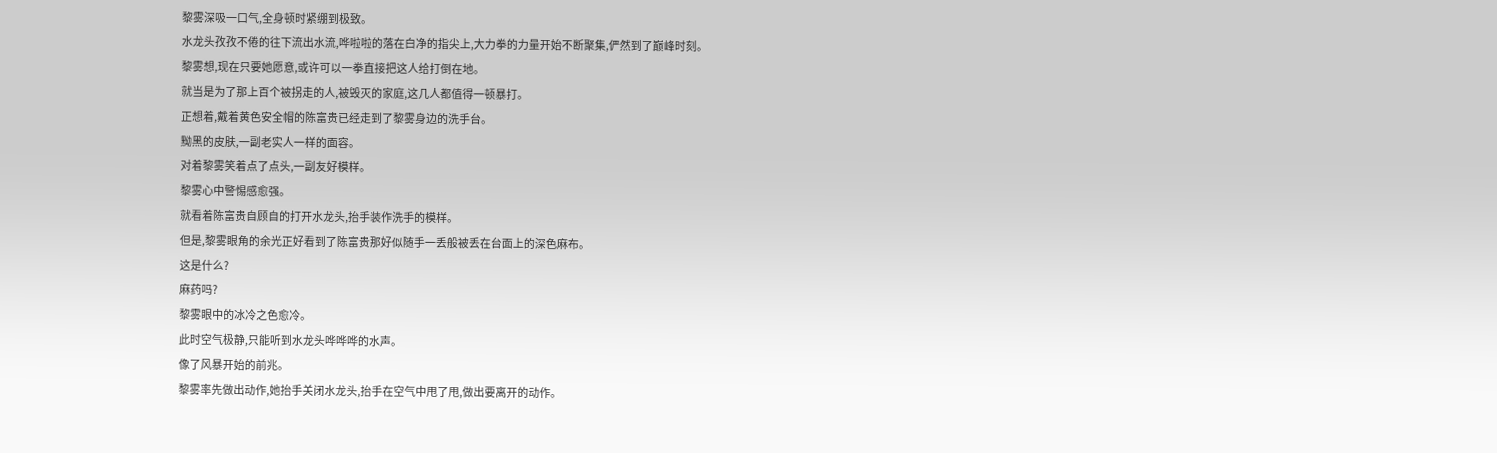黎雾深吸一口气,全身顿时紧绷到极致。
水龙头孜孜不倦的往下流出水流,哗啦啦的落在白净的指尖上,大力拳的力量开始不断聚集,俨然到了巅峰时刻。
黎雾想,现在只要她愿意,或许可以一拳直接把这人给打倒在地。
就当是为了那上百个被拐走的人,被毁灭的家庭,这几人都值得一顿暴打。
正想着,戴着黄色安全帽的陈富贵已经走到了黎雾身边的洗手台。
黝黑的皮肤,一副老实人一样的面容。
对着黎雾笑着点了点头,一副友好模样。
黎雾心中警惕感愈强。
就看着陈富贵自顾自的打开水龙头,抬手装作洗手的模样。
但是,黎雾眼角的余光正好看到了陈富贵那好似随手一丢般被丢在台面上的深色麻布。
这是什么?
麻药吗?
黎雾眼中的冰冷之色愈冷。
此时空气极静,只能听到水龙头哗哗哗的水声。
像了风暴开始的前兆。
黎雾率先做出动作,她抬手关闭水龙头,抬手在空气中甩了甩,做出要离开的动作。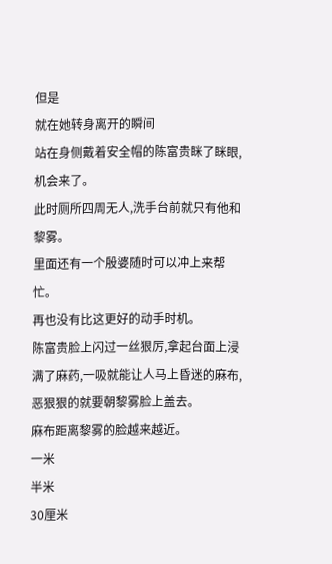但是
就在她转身离开的瞬间
站在身侧戴着安全帽的陈富贵眯了眯眼,机会来了。
此时厕所四周无人,洗手台前就只有他和黎雾。
里面还有一个殷婆随时可以冲上来帮忙。
再也没有比这更好的动手时机。
陈富贵脸上闪过一丝狠厉,拿起台面上浸满了麻药,一吸就能让人马上昏迷的麻布,恶狠狠的就要朝黎雾脸上盖去。
麻布距离黎雾的脸越来越近。
一米
半米
30厘米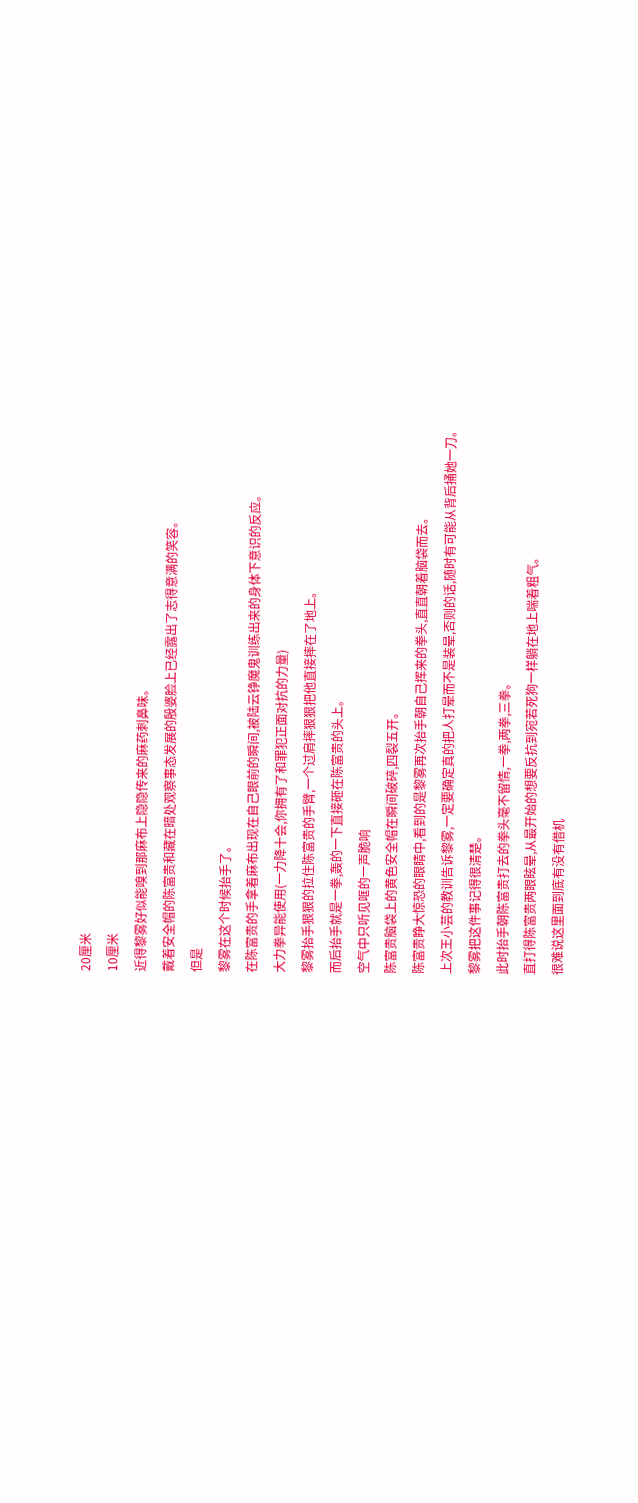20厘米
10厘米
近得黎雾好似能嗅到那麻布上隐隐传来的麻药刺鼻味。
戴着安全帽的陈富贵和藏在暗处观察事态发展的殷婆脸上已经露出了志得意满的笑容。
但是
黎雾在这个时候抬手了。
在陈富贵的手拿着麻布出现在自己眼前的瞬间,被陆云铮魔鬼训练出来的身体下意识的反应。
大力拳异能使用(一力降十会,你拥有了和罪犯正面对抗的力量)
黎雾抬手狠狠的拉住陈富贵的手臂,一个过肩摔狠狠把他直接摔在了地上。
而后抬手就是一拳,轰的一下直接砸在陈富贵的头上。
空气中只听见哐的一声脆响
陈富贵脑袋上的黄色安全帽在瞬间破碎,四裂五开。
陈富贵睁大惊恐的眼睛中,看到的是黎雾再次抬手朝自己挥来的拳头,直直朝着脑袋而去。
上次王小芸的教训告诉黎雾,一定要确定真的把人打晕而不是装晕,否则的话,随时有可能从背后捅她一刀。
黎雾把这件事记得很清楚。
此时抬手朝陈富贵打去的拳头毫不留情,一拳,两拳,三拳。
直打得陈富贵两眼眩晕,从最开始的想要反抗到宛若死狗一样躺在地上喘着粗气。
很难说这里面到底有没有借机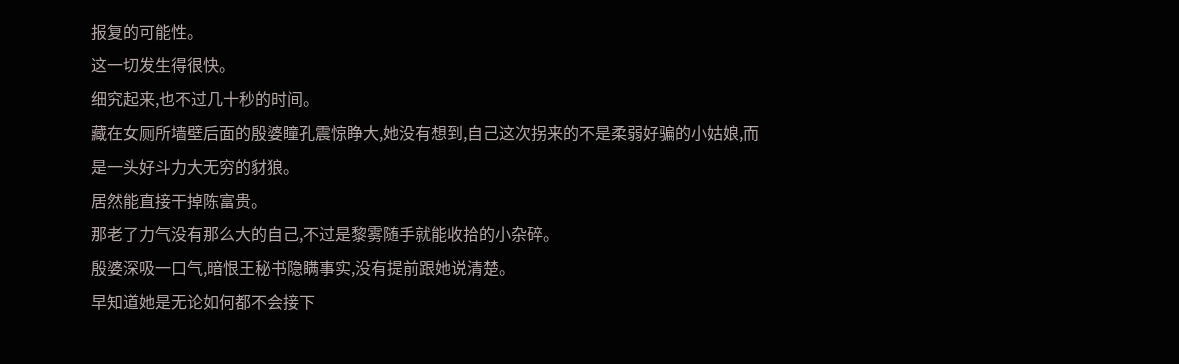报复的可能性。
这一切发生得很快。
细究起来,也不过几十秒的时间。
藏在女厕所墙壁后面的殷婆瞳孔震惊睁大,她没有想到,自己这次拐来的不是柔弱好骗的小姑娘,而是一头好斗力大无穷的豺狼。
居然能直接干掉陈富贵。
那老了力气没有那么大的自己,不过是黎雾随手就能收拾的小杂碎。
殷婆深吸一口气,暗恨王秘书隐瞒事实,没有提前跟她说清楚。
早知道她是无论如何都不会接下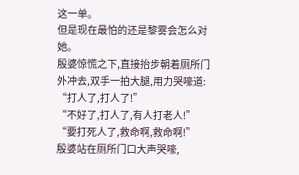这一单。
但是现在最怕的还是黎雾会怎么对她。
殷婆惊慌之下,直接抬步朝着厕所门外冲去,双手一拍大腿,用力哭嚎道:
“打人了,打人了!”
“不好了,打人了,有人打老人!”
“要打死人了,救命啊,救命啊!”
殷婆站在厕所门口大声哭嚎,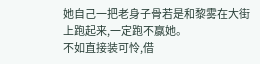她自己一把老身子骨若是和黎雾在大街上跑起来,一定跑不赢她。
不如直接装可怜,借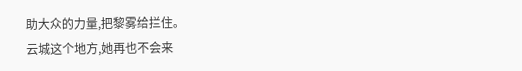助大众的力量,把黎雾给拦住。
云城这个地方,她再也不会来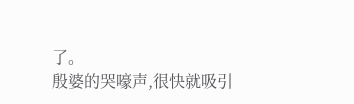了。
殷婆的哭嚎声,很快就吸引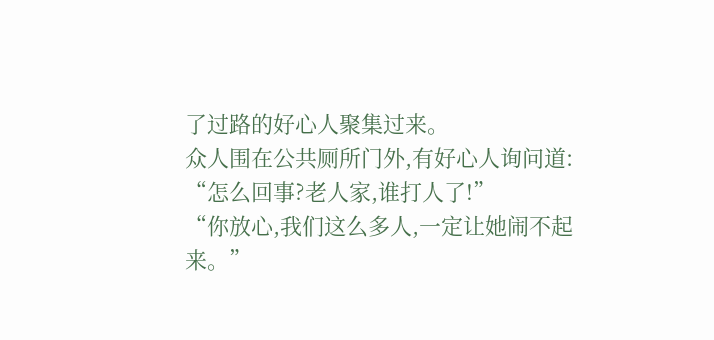了过路的好心人聚集过来。
众人围在公共厕所门外,有好心人询问道:
“怎么回事?老人家,谁打人了!”
“你放心,我们这么多人,一定让她闹不起来。”